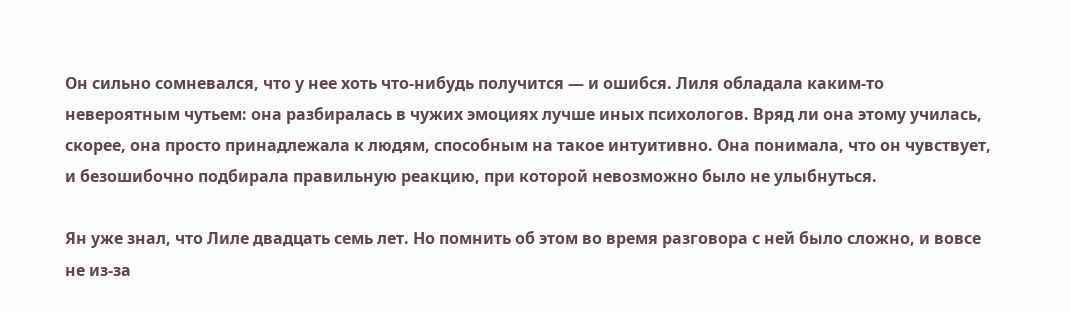Он сильно сомневался, что у нее хоть что-нибудь получится — и ошибся. Лиля обладала каким-то невероятным чутьем: она разбиралась в чужих эмоциях лучше иных психологов. Вряд ли она этому училась, скорее, она просто принадлежала к людям, способным на такое интуитивно. Она понимала, что он чувствует, и безошибочно подбирала правильную реакцию, при которой невозможно было не улыбнуться.

Ян уже знал, что Лиле двадцать семь лет. Но помнить об этом во время разговора с ней было сложно, и вовсе не из-за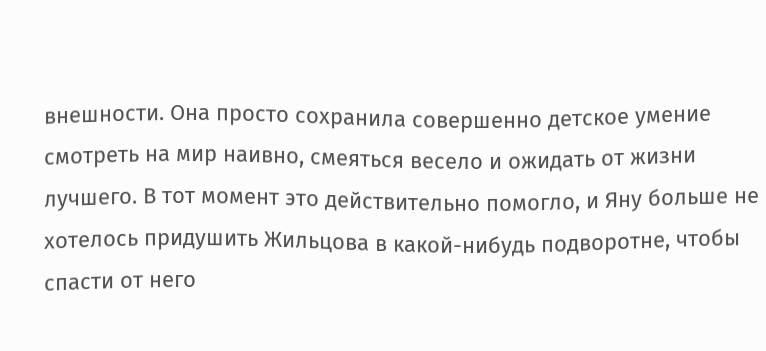внешности. Она просто сохранила совершенно детское умение смотреть на мир наивно, смеяться весело и ожидать от жизни лучшего. В тот момент это действительно помогло, и Яну больше не хотелось придушить Жильцова в какой-нибудь подворотне, чтобы спасти от него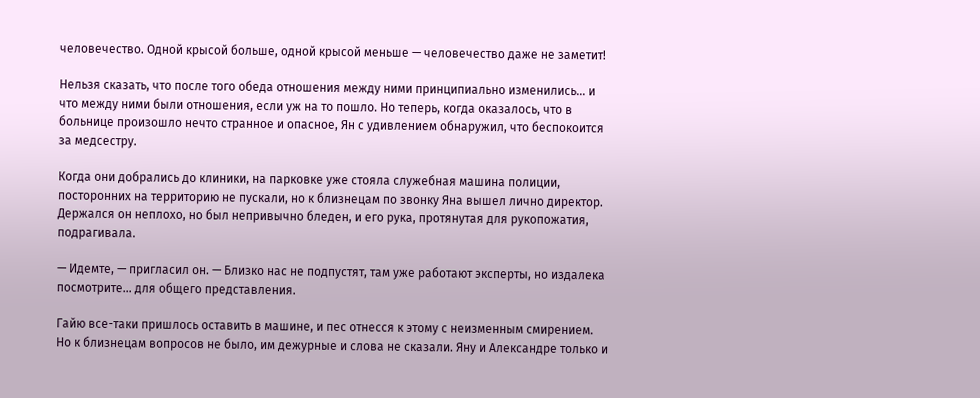человечество. Одной крысой больше, одной крысой меньше — человечество даже не заметит!

Нельзя сказать, что после того обеда отношения между ними принципиально изменились… и что между ними были отношения, если уж на то пошло. Но теперь, когда оказалось, что в больнице произошло нечто странное и опасное, Ян с удивлением обнаружил, что беспокоится за медсестру.

Когда они добрались до клиники, на парковке уже стояла служебная машина полиции, посторонних на территорию не пускали, но к близнецам по звонку Яна вышел лично директор. Держался он неплохо, но был непривычно бледен, и его рука, протянутая для рукопожатия, подрагивала.

— Идемте, — пригласил он. — Близко нас не подпустят, там уже работают эксперты, но издалека посмотрите… для общего представления.

Гайю все-таки пришлось оставить в машине, и пес отнесся к этому с неизменным смирением. Но к близнецам вопросов не было, им дежурные и слова не сказали. Яну и Александре только и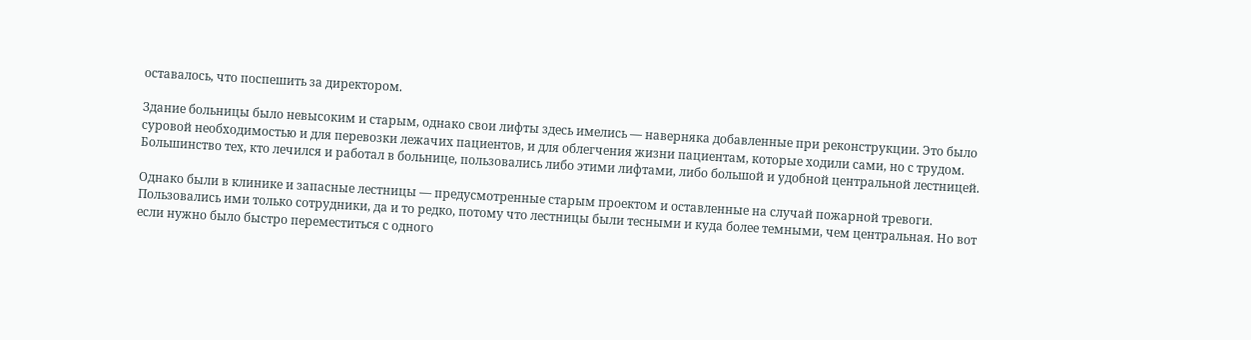оставалось, что поспешить за директором.

Здание больницы было невысоким и старым, однако свои лифты здесь имелись — наверняка добавленные при реконструкции. Это было суровой необходимостью и для перевозки лежачих пациентов, и для облегчения жизни пациентам, которые ходили сами, но с трудом. Большинство тех, кто лечился и работал в больнице, пользовались либо этими лифтами, либо большой и удобной центральной лестницей.

Однако были в клинике и запасные лестницы — предусмотренные старым проектом и оставленные на случай пожарной тревоги. Пользовались ими только сотрудники, да и то редко, потому что лестницы были тесными и куда более темными, чем центральная. Но вот если нужно было быстро переместиться с одного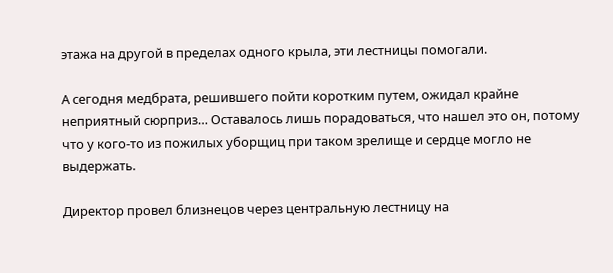этажа на другой в пределах одного крыла, эти лестницы помогали.

А сегодня медбрата, решившего пойти коротким путем, ожидал крайне неприятный сюрприз… Оставалось лишь порадоваться, что нашел это он, потому что у кого-то из пожилых уборщиц при таком зрелище и сердце могло не выдержать.

Директор провел близнецов через центральную лестницу на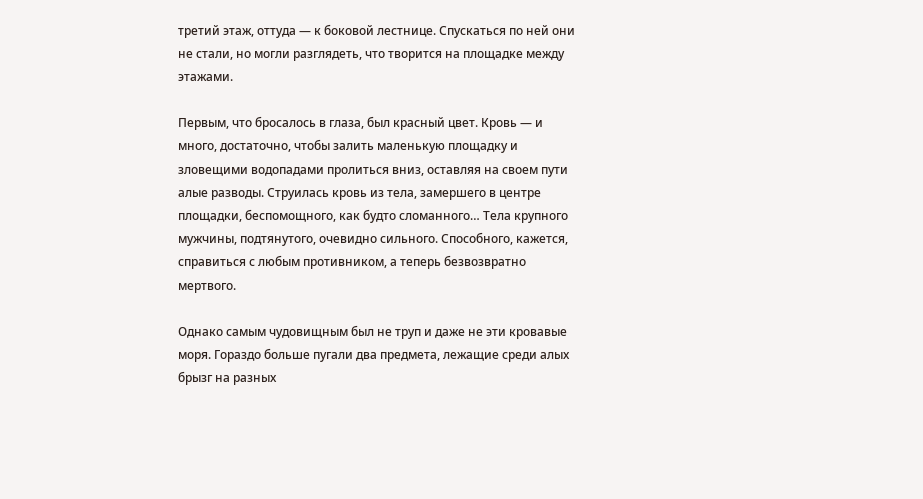третий этаж, оттуда — к боковой лестнице. Спускаться по ней они не стали, но могли разглядеть, что творится на площадке между этажами.

Первым, что бросалось в глаза, был красный цвет. Кровь — и много, достаточно, чтобы залить маленькую площадку и зловещими водопадами пролиться вниз, оставляя на своем пути алые разводы. Струилась кровь из тела, замершего в центре площадки, беспомощного, как будто сломанного… Тела крупного мужчины, подтянутого, очевидно сильного. Способного, кажется, справиться с любым противником, а теперь безвозвратно мертвого.

Однако самым чудовищным был не труп и даже не эти кровавые моря. Гораздо больше пугали два предмета, лежащие среди алых брызг на разных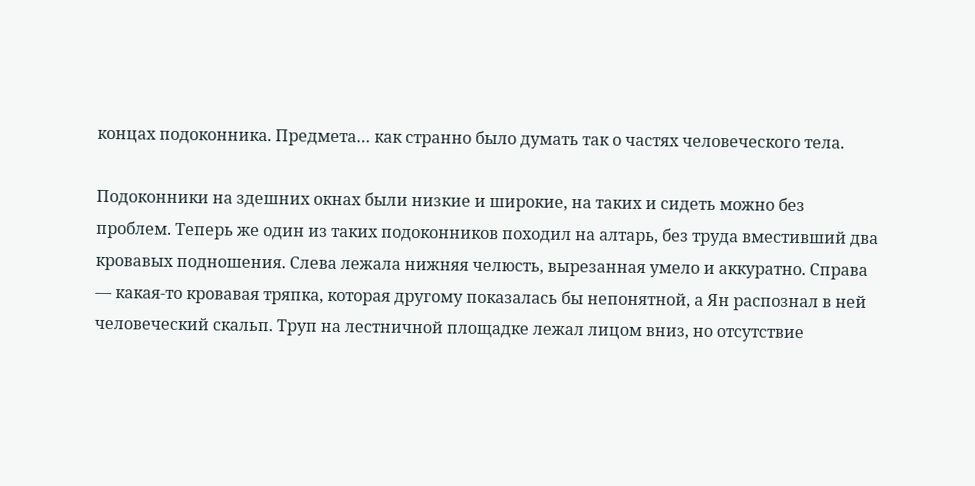концах подоконника. Предмета… как странно было думать так о частях человеческого тела.

Подоконники на здешних окнах были низкие и широкие, на таких и сидеть можно без проблем. Теперь же один из таких подоконников походил на алтарь, без труда вместивший два кровавых подношения. Слева лежала нижняя челюсть, вырезанная умело и аккуратно. Справа — какая-то кровавая тряпка, которая другому показалась бы непонятной, а Ян распознал в ней человеческий скальп. Труп на лестничной площадке лежал лицом вниз, но отсутствие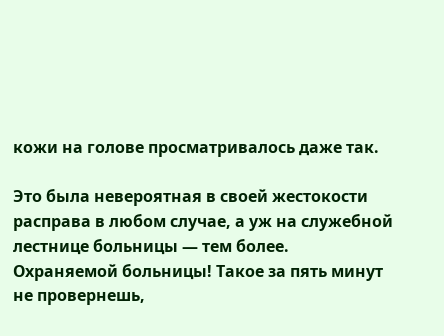кожи на голове просматривалось даже так.

Это была невероятная в своей жестокости расправа в любом случае, а уж на служебной лестнице больницы — тем более. Охраняемой больницы! Такое за пять минут не провернешь,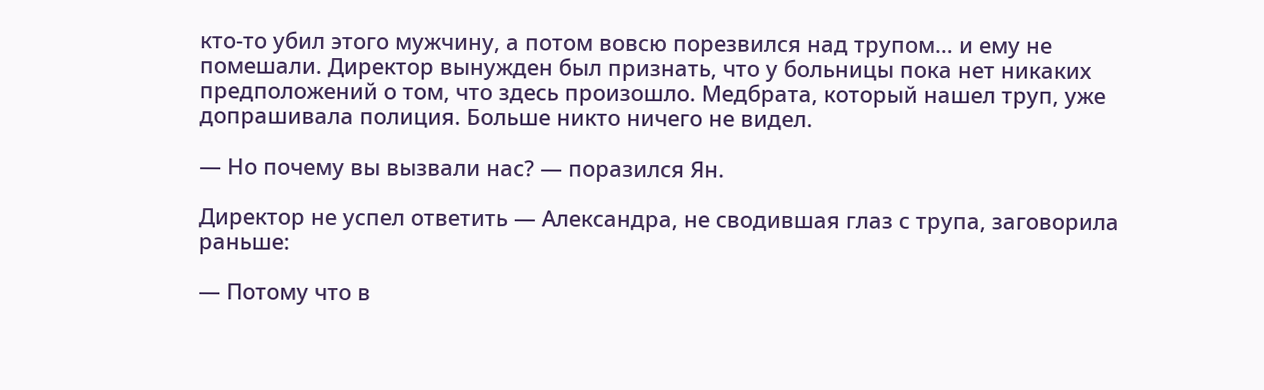кто-то убил этого мужчину, а потом вовсю порезвился над трупом… и ему не помешали. Директор вынужден был признать, что у больницы пока нет никаких предположений о том, что здесь произошло. Медбрата, который нашел труп, уже допрашивала полиция. Больше никто ничего не видел.

— Но почему вы вызвали нас? — поразился Ян.

Директор не успел ответить — Александра, не сводившая глаз с трупа, заговорила раньше:

— Потому что в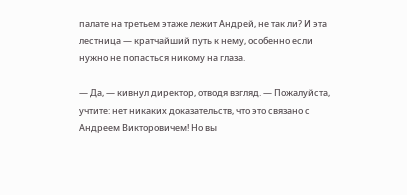палате на третьем этаже лежит Андрей, не так ли? И эта лестница — кратчайший путь к нему, особенно если нужно не попасться никому на глаза.

— Да, — кивнул директор, отводя взгляд. — Пожалуйста, учтите: нет никаких доказательств, что это связано с Андреем Викторовичем! Но вы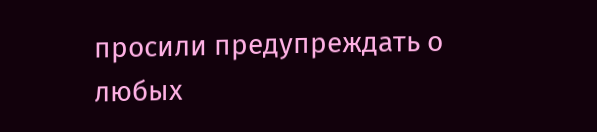просили предупреждать о любых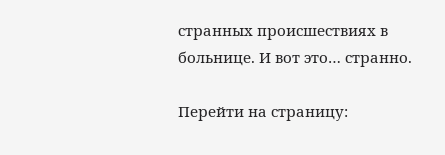странных происшествиях в больнице. И вот это… странно.

Перейти на страницу: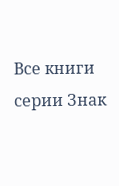Все книги серии Знак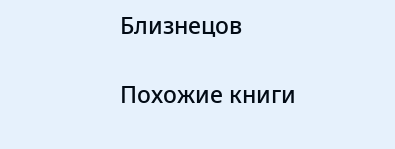Близнецов

Похожие книги